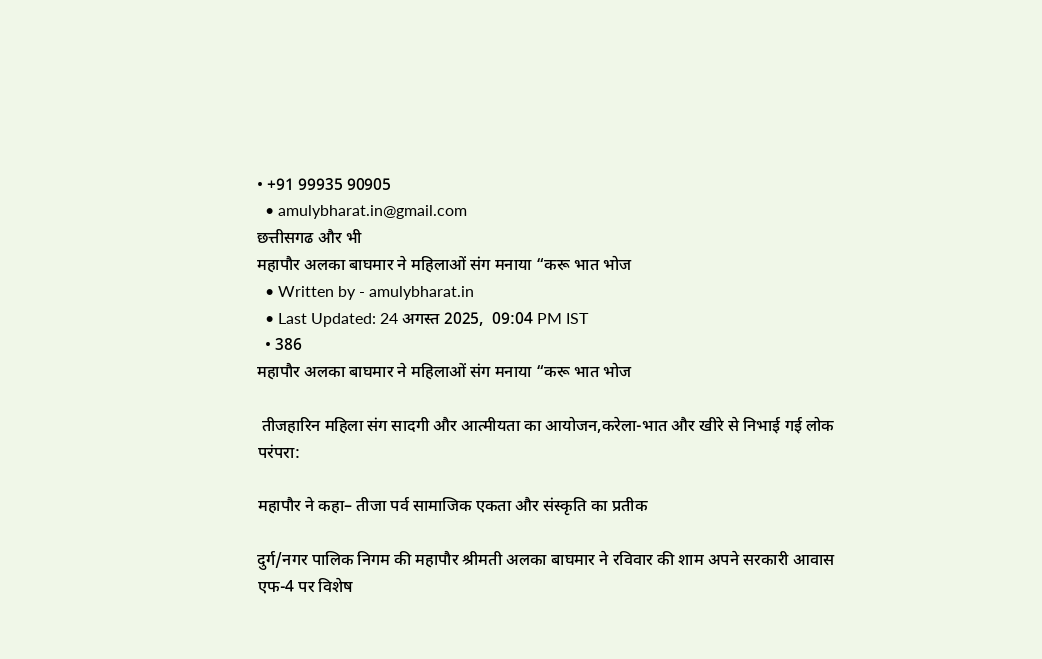• +91 99935 90905
  • amulybharat.in@gmail.com
छत्तीसगढ और भी
महापौर अलका बाघमार ने महिलाओं संग मनाया “करू भात भोज
  • Written by - amulybharat.in
  • Last Updated: 24 अगस्त 2025,  09:04 PM IST
  • 386
महापौर अलका बाघमार ने महिलाओं संग मनाया “करू भात भोज

 तीजहारिन महिला संग सादगी और आत्मीयता का आयोजन,करेला-भात और खीरे से निभाई गई लोक परंपरा:

महापौर ने कहा– तीजा पर्व सामाजिक एकता और संस्कृति का प्रतीक

दुर्ग/नगर पालिक निगम की महापौर श्रीमती अलका बाघमार ने रविवार की शाम अपने सरकारी आवास एफ-4 पर विशेष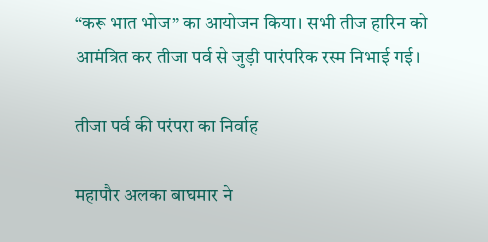“करू भात भोज” का आयोजन किया। सभी तीज हारिन को आमंत्रित कर तीजा पर्व से जुड़ी पारंपरिक रस्म निभाई गई।

तीजा पर्व की परंपरा का निर्वाह

महापौर अलका बाघमार ने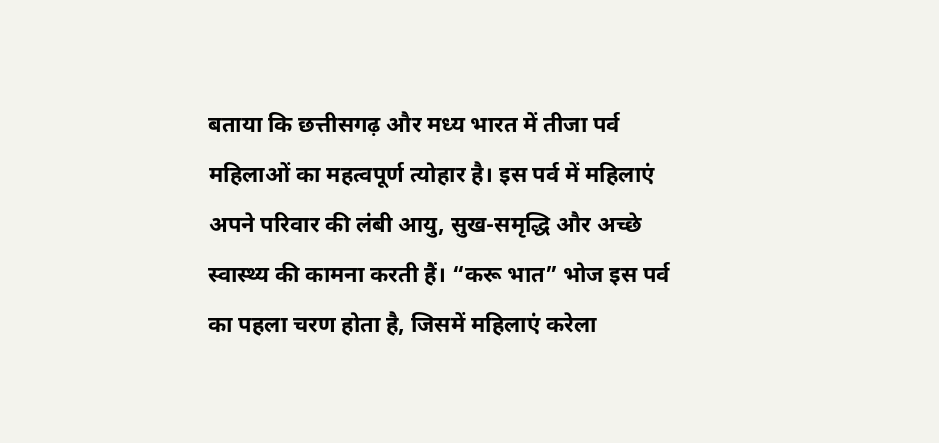बताया कि छत्तीसगढ़ और मध्य भारत में तीजा पर्व महिलाओं का महत्वपूर्ण त्योहार है। इस पर्व में महिलाएं अपने परिवार की लंबी आयु, सुख-समृद्धि और अच्छे स्वास्थ्य की कामना करती हैं। “करू भात” भोज इस पर्व का पहला चरण होता है, जिसमें महिलाएं करेला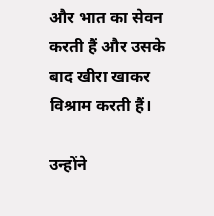और भात का सेवन करती हैं और उसके बाद खीरा खाकर विश्राम करती हैं।

उन्होंने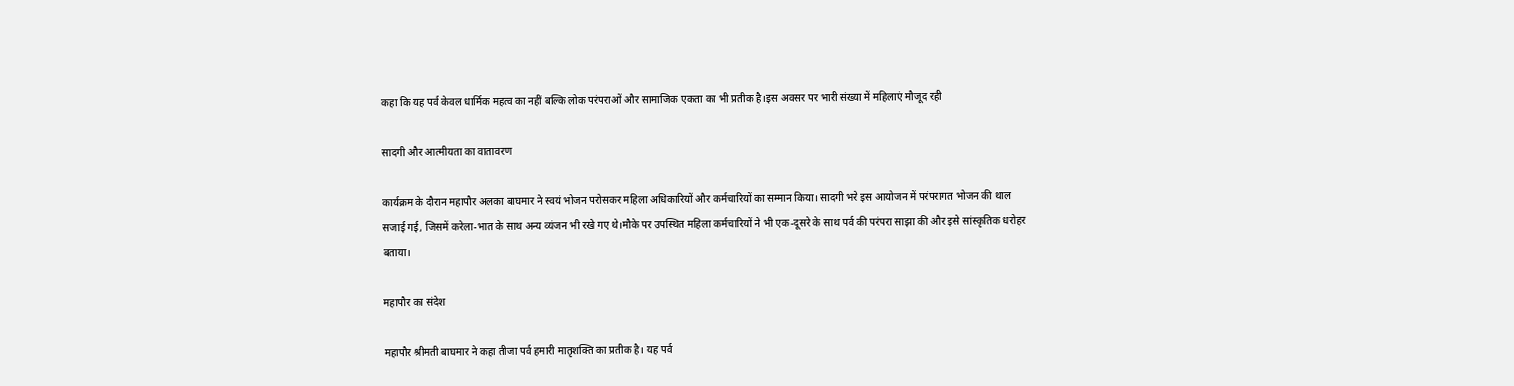कहा कि यह पर्व केवल धार्मिक महत्व का नहीं बल्कि लोक परंपराओं और सामाजिक एकता का भी प्रतीक है।इस अवसर पर भारी संख्या में महिलाएं मौजूद रही

सादगी और आत्मीयता का वातावरण

कार्यक्रम के दौरान महापौर अलका बाघमार ने स्वयं भोजन परोसकर महिला अधिकारियों और कर्मचारियों का सम्मान किया। सादगी भरे इस आयोजन में परंपरागत भोजन की थाल सजाई गई, जिसमें करेला-भात के साथ अन्य व्यंजन भी रखे गए थे।मौके पर उपस्थित महिला कर्मचारियों ने भी एक-दूसरे के साथ पर्व की परंपरा साझा की और इसे सांस्कृतिक धरोहर बताया।

महापौर का संदेश

महापौर श्रीमती बाघमार ने कहा तीजा पर्व हमारी मातृशक्ति का प्रतीक है। यह पर्व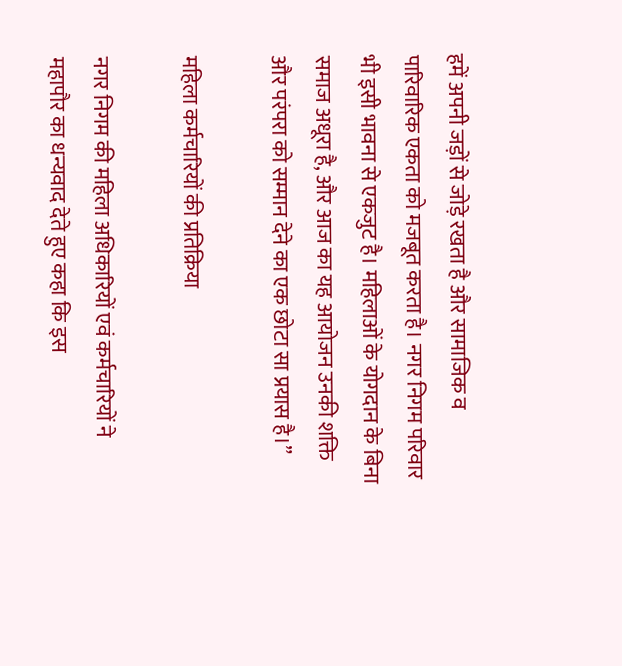हमें अपनी जड़ों से जोड़े रखता है और सामाजिक व पारिवारिक एकता को मजबूत करता है। नगर निगम परिवार भी इसी भावना से एकजुट है। महिलाओं के योगदान के बिना समाज अधूरा है, और आज का यह आयोजन उनकी शक्ति और परंपरा को सम्मान देने का एक छोटा सा प्रयास है।”

महिला कर्मचारियों की प्रतिक्रिया

नगर निगम की महिला अधिकारियों एवं कर्मचारियों ने महापौर का धन्यवाद देते हुए कहा कि इस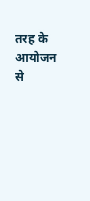तरह के आयोजन से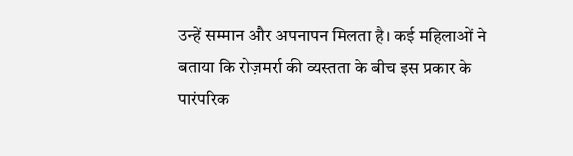उन्हें सम्मान और अपनापन मिलता है। कई महिलाओं ने बताया कि रोज़मर्रा की व्यस्तता के बीच इस प्रकार के पारंपरिक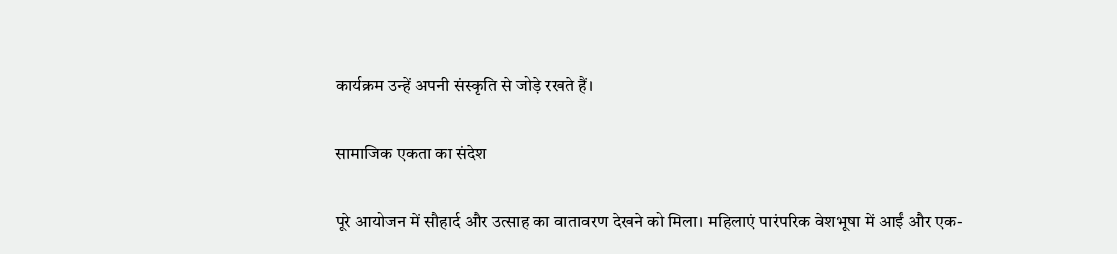कार्यक्रम उन्हें अपनी संस्कृति से जोड़े रखते हैं।

सामाजिक एकता का संदेश

पूरे आयोजन में सौहार्द और उत्साह का वातावरण देखने को मिला। महिलाएं पारंपरिक वेशभूषा में आईं और एक-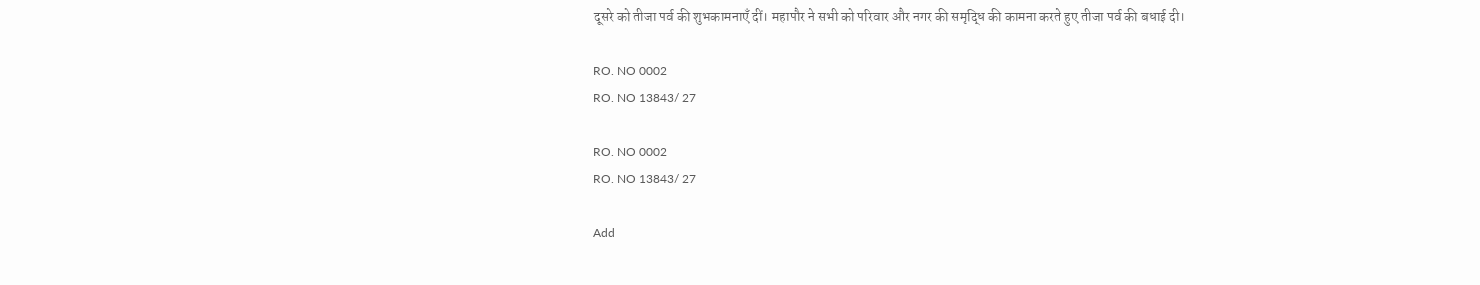दूसरे को तीजा पर्व की शुभकामनाएँ दीं। महापौर ने सभी को परिवार और नगर की समृद्धि की कामना करते हुए तीजा पर्व की बधाई दी।

RO. NO 0002
RO. NO 13843/ 27

RO. NO 0002
RO. NO 13843/ 27

Add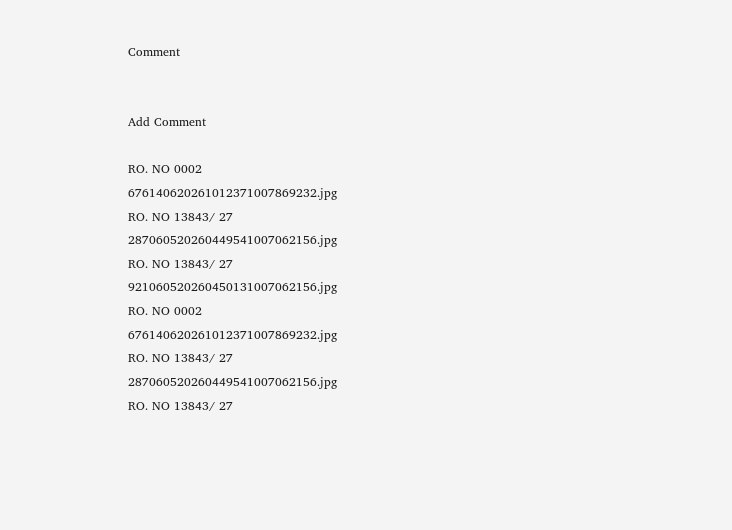Comment


Add Comment

RO. NO 0002
676140620261012371007869232.jpg
RO. NO 13843/ 27
287060520260449541007062156.jpg
RO. NO 13843/ 27
921060520260450131007062156.jpg
RO. NO 0002
676140620261012371007869232.jpg
RO. NO 13843/ 27
287060520260449541007062156.jpg
RO. NO 13843/ 27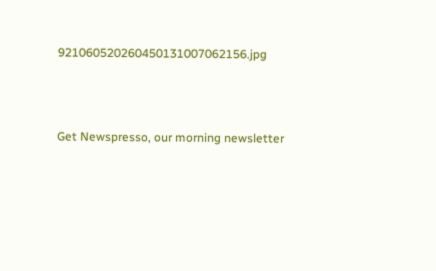921060520260450131007062156.jpg





Get Newspresso, our morning newsletter